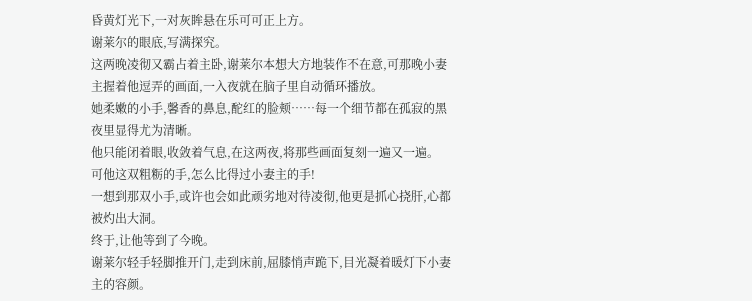昏黄灯光下,一对灰眸悬在乐可可正上方。
谢莱尔的眼底,写满探究。
这两晚凌彻又霸占着主卧,谢莱尔本想大方地装作不在意,可那晚小妻主握着他逗弄的画面,一入夜就在脑子里自动循环播放。
她柔嫩的小手,馨香的鼻息,酡红的脸颊……每一个细节都在孤寂的黑夜里显得尤为清晰。
他只能闭着眼,收敛着气息,在这两夜,将那些画面复刻一遍又一遍。
可他这双粗粝的手,怎么比得过小妻主的手!
一想到那双小手,或许也会如此顽劣地对待凌彻,他更是抓心挠肝,心都被灼出大洞。
终于,让他等到了今晚。
谢莱尔轻手轻脚推开门,走到床前,屈膝悄声跪下,目光凝着暖灯下小妻主的容颜。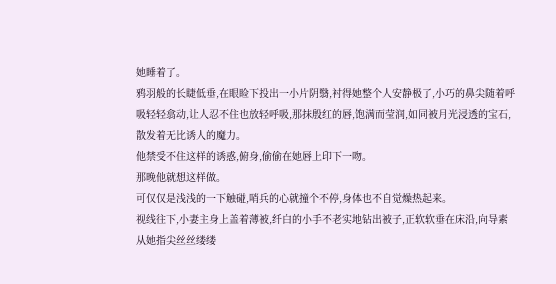她睡着了。
鸦羽般的长睫低垂,在眼睑下投出一小片阴翳,衬得她整个人安静极了,小巧的鼻尖随着呼吸轻轻翕动,让人忍不住也放轻呼吸,那抹殷红的唇,饱满而莹润,如同被月光浸透的宝石,散发着无比诱人的魔力。
他禁受不住这样的诱惑,俯身,偷偷在她唇上印下一吻。
那晚他就想这样做。
可仅仅是浅浅的一下触碰,哨兵的心就撞个不停,身体也不自觉燥热起来。
视线往下,小妻主身上盖着薄被,纤白的小手不老实地钻出被子,正软软垂在床沿,向导素从她指尖丝丝缕缕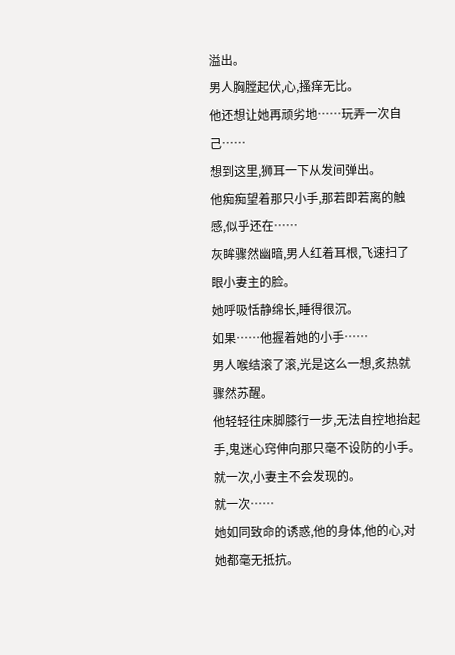溢出。
男人胸膛起伏,心,搔痒无比。
他还想让她再顽劣地……玩弄一次自己……
想到这里,狮耳一下从发间弹出。
他痴痴望着那只小手,那若即若离的触感,似乎还在……
灰眸骤然幽暗,男人红着耳根,飞速扫了眼小妻主的脸。
她呼吸恬静绵长,睡得很沉。
如果……他握着她的小手……
男人喉结滚了滚,光是这么一想,炙热就骤然苏醒。
他轻轻往床脚膝行一步,无法自控地抬起手,鬼迷心窍伸向那只毫不设防的小手。
就一次,小妻主不会发现的。
就一次……
她如同致命的诱惑,他的身体,他的心,对她都毫无抵抗。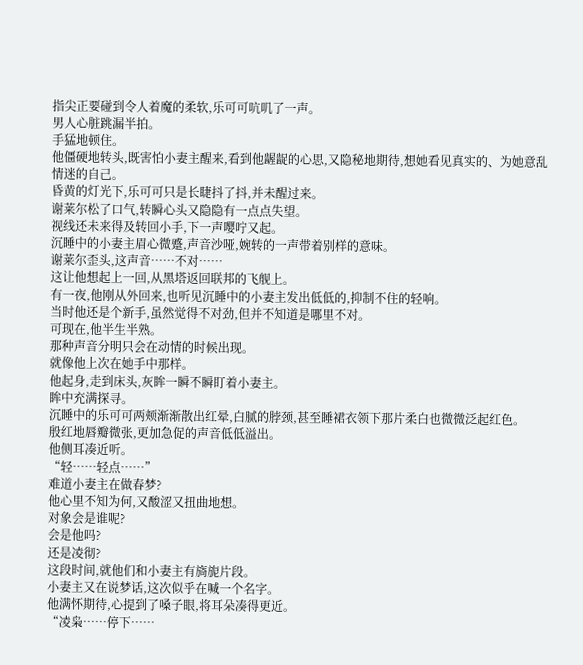指尖正要碰到令人着魔的柔软,乐可可吭叽了一声。
男人心脏跳漏半拍。
手猛地顿住。
他僵硬地转头,既害怕小妻主醒来,看到他龌龊的心思,又隐秘地期待,想她看见真实的、为她意乱情迷的自己。
昏黄的灯光下,乐可可只是长睫抖了抖,并未醒过来。
谢莱尔松了口气,转瞬心头又隐隐有一点点失望。
视线还未来得及转回小手,下一声嘤咛又起。
沉睡中的小妻主眉心微蹙,声音沙哑,婉转的一声带着别样的意味。
谢莱尔歪头,这声音……不对……
这让他想起上一回,从黑塔返回联邦的飞舰上。
有一夜,他刚从外回来,也听见沉睡中的小妻主发出低低的,抑制不住的轻响。
当时他还是个新手,虽然觉得不对劲,但并不知道是哪里不对。
可现在,他半生半熟。
那种声音分明只会在动情的时候出现。
就像他上次在她手中那样。
他起身,走到床头,灰眸一瞬不瞬盯着小妻主。
眸中充满探寻。
沉睡中的乐可可两颊渐渐散出红晕,白腻的脖颈,甚至睡裙衣领下那片柔白也微微泛起红色。
殷红地唇瓣微张,更加急促的声音低低溢出。
他侧耳凑近听。
“轻……轻点……”
难道小妻主在做春梦?
他心里不知为何,又酸涩又扭曲地想。
对象会是谁呢?
会是他吗?
还是凌彻?
这段时间,就他们和小妻主有旖旎片段。
小妻主又在说梦话,这次似乎在喊一个名字。
他满怀期待,心提到了嗓子眼,将耳朵凑得更近。
“凌枭……停下……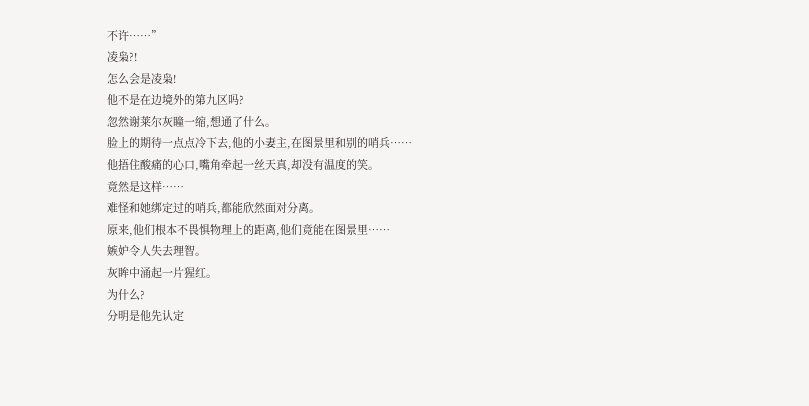不许……”
凌枭?!
怎么会是凌枭!
他不是在边境外的第九区吗?
忽然谢莱尔灰瞳一缩,想通了什么。
脸上的期待一点点冷下去,他的小妻主,在图景里和别的哨兵……
他捂住酸痛的心口,嘴角牵起一丝天真,却没有温度的笑。
竟然是这样……
难怪和她绑定过的哨兵,都能欣然面对分离。
原来,他们根本不畏惧物理上的距离,他们竟能在图景里……
嫉妒令人失去理智。
灰眸中涌起一片猩红。
为什么?
分明是他先认定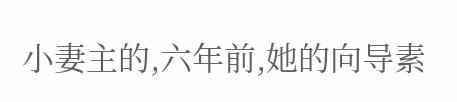小妻主的,六年前,她的向导素